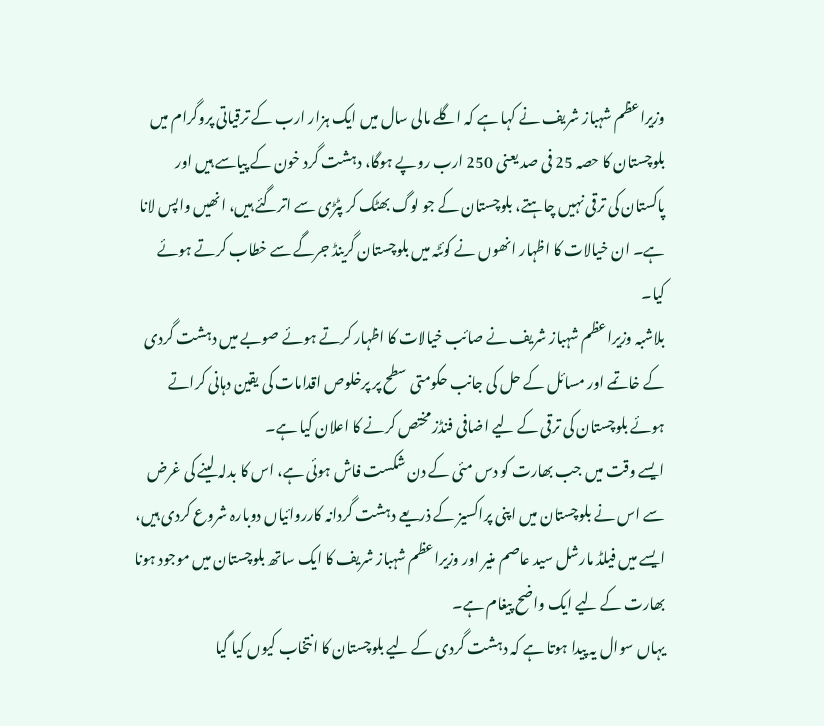وزیراعظم شہباز شریف نے کہا ہے کہ اگلے مالی سال میں ایک ہزار ارب کے ترقیاتی پروگرام میں بلوچستان کا حصہ 25 فی صد یعنی 250 ارب روپے ہوگا، دہشت گرد خون کے پیاسے ہیں اور پاکستان کی ترقی نہیں چاہتے، بلوچستان کے جو لوگ بھٹک کر پٹڑی سے اترگئے ہیں، انھیں واپس لانا ہے۔ ان خیالات کا اظہار انھوں نے کوئٹہ میں بلوچستان گرینڈ جرگے سے خطاب کرتے ہوئے کیا۔
بلاشبہ وزیراعظم شہباز شریف نے صائب خیالات کا اظہار کرتے ہوئے صوبے میں دہشت گردی کے خاتمے اور مسائل کے حل کی جانب حکومتی سطح پر پرخلوص اقدامات کی یقین دہانی کراتے ہوئے بلوچستان کی ترقی کے لیے اضافی فنڈز مختص کرنے کا اعلان کیا ہے۔
ایسے وقت میں جب بھارت کو دس مئی کے دن شکست فاش ہوئی ہے، اس کا بدلہ لینے کی غرض سے اس نے بلوچستان میں اپنی پراکسیز کے ذریعے دہشت گردانہ کارروائیاں دوبارہ شروع کردی ہیں، ایسے میں فیلڈ مارشل سید عاصم منیر اور وزیراعظم شہباز شریف کا ایک ساتھ بلوچستان میں موجود ہونا بھارت کے لیے ایک واضح پیغام ہے۔
یہاں سوال یہ پیدا ہوتا ہے کہ دہشت گردی کے لیے بلوچستان کا انتخاب کیوں کیا گیا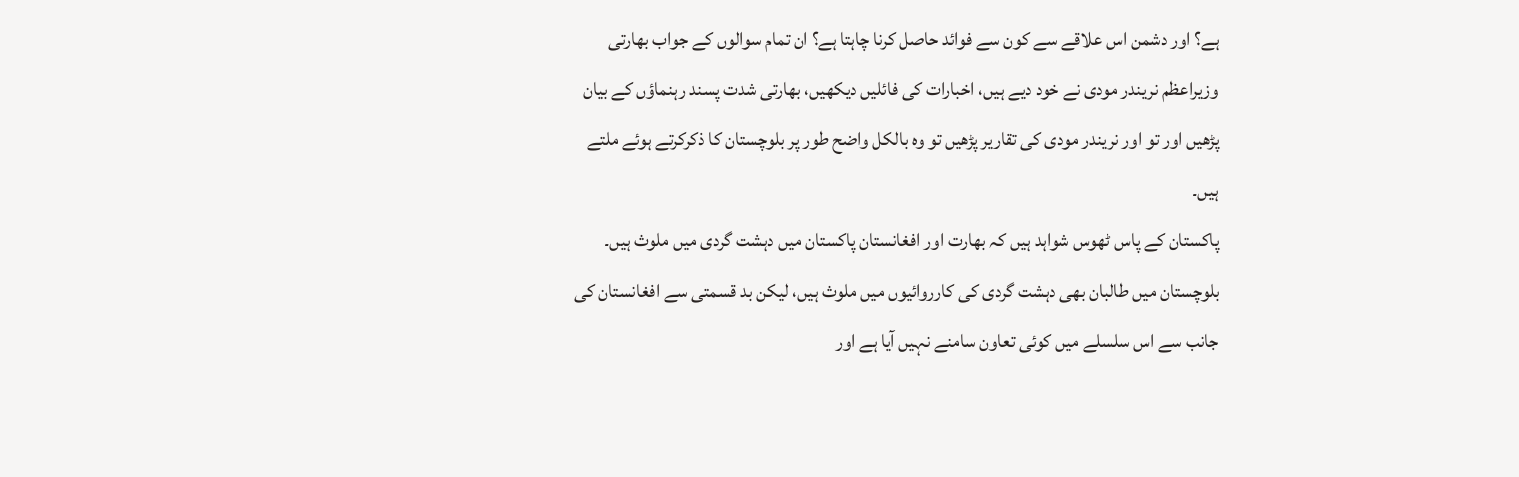ہے؟ اور دشمن اس علاقے سے کون سے فوائد حاصل کرنا چاہتا ہے؟ ان تمام سوالوں کے جواب بھارتی وزیراعظم نریندر مودی نے خود دیے ہیں، اخبارات کی فائلیں دیکھیں، بھارتی شدت پسند رہنماؤں کے بیان پڑھیں اور تو اور نریندر مودی کی تقاریر پڑھیں تو وہ بالکل واضح طور پر بلوچستان کا ذکرکرتے ہوئے ملتے ہیں۔
پاکستان کے پاس ٹھوس شواہد ہیں کہ بھارت اور افغانستان پاکستان میں دہشت گردی میں ملوث ہیں۔ بلوچستان میں طالبان بھی دہشت گردی کی کارروائیوں میں ملوث ہیں، لیکن بد قسمتی سے افغانستان کی جانب سے اس سلسلے میں کوئی تعاون سامنے نہیں آیا ہے اور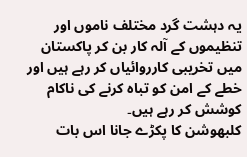یہ دہشت گرد مختلف ناموں اور تنظیموں کے آلہ کار بن کر پاکستان میں تخریبی کارروائیاں کر رہے ہیں اور خطے کے امن کو تباہ کرنے کی ناکام کوشش کر رہے ہیں۔
کلبھوشن کا پکڑے جانا اس بات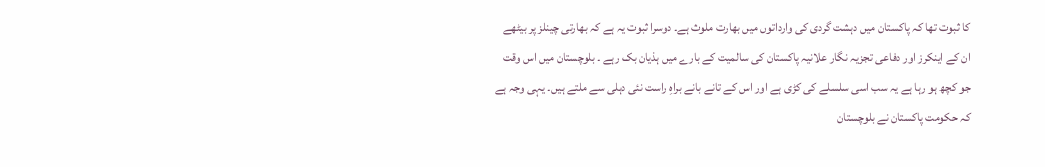کا ثبوت تھا کہ پاکستان میں دہشت گردی کی وارداتوں میں بھارت ملوث ہے۔ دوسرا ثبوت یہ ہے کہ بھارتی چینلز پر بیٹھے ان کے اینکرز اور دفاعی تجزیہ نگار علانیہ پاکستان کی سالمیت کے بارے میں ہذیان بک رہے ۔ بلوچستان میں اس وقت جو کچھ ہو رہا ہے یہ سب اسی سلسلے کی کڑی ہے اور اس کے تانے بانے براہِ راست نئی دہلی سے ملتے ہیں۔ یہی وجہ ہے کہ حکومت پاکستان نے بلوچستان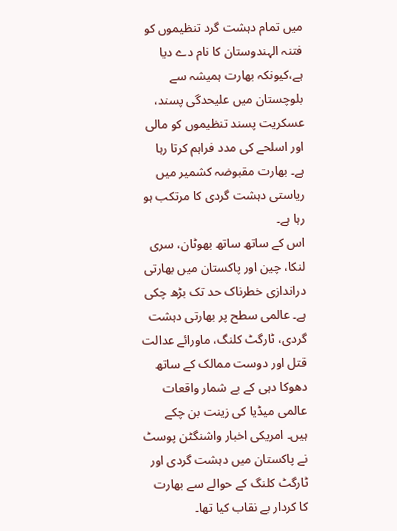میں تمام دہشت گرد تنظیموں کو فتنہ الہندوستان کا نام دے دیا ہے،کیونکہ بھارت ہمیشہ سے بلوچستان میں علیحدگی پسند، عسکریت پسند تنظیموں کو مالی اور اسلحے کی مدد فراہم کرتا رہا ہے۔ بھارت مقبوضہ کشمیر میں ریاستی دہشت گردی کا مرتکب ہو رہا ہے۔
اس کے ساتھ ساتھ بھوٹان، سری لنکا، چین اور پاکستان میں بھارتی دراندازی خطرناک حد تک بڑھ چکی ہے۔ عالمی سطح پر بھارتی دہشت گردی، ٹارگٹ کلنگ، ماورائے عدالت قتل اور دوست ممالک کے ساتھ دھوکا دہی کے بے شمار واقعات عالمی میڈیا کی زینت بن چکے ہیں۔ امریکی اخبار واشنگٹن پوسٹ نے پاکستان میں دہشت گردی اور ٹارگٹ کلنگ کے حوالے سے بھارت کا کردار بے نقاب کیا تھا۔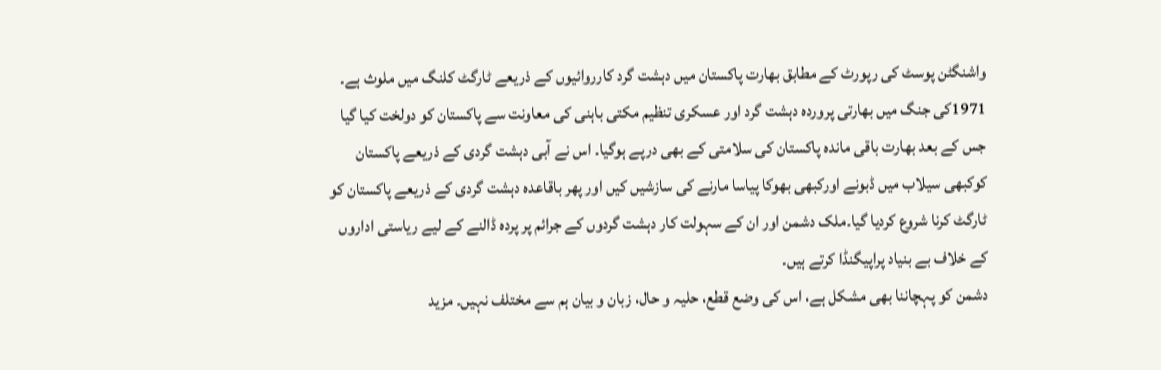واشنگٹن پوسٹ کی رپورٹ کے مطابق بھارت پاکستان میں دہشت گرد کارروائیوں کے ذریعے ٹارگٹ کلنگ میں ملوث ہے۔
1971کی جنگ میں بھارتی پروردہ دہشت گرد اور عسکری تنظیم مکتی باہنی کی معاونت سے پاکستان کو دولخت کیا گیا جس کے بعد بھارت باقی ماندہ پاکستان کی سلامتی کے بھی درپے ہوگیا۔ اس نے آبی دہشت گردی کے ذریعے پاکستان کوکبھی سیلاب میں ڈبونے اورکبھی بھوکا پیاسا مارنے کی سازشیں کیں اور پھر باقاعدہ دہشت گردی کے ذریعے پاکستان کو ٹارگٹ کرنا شروع کردیا گیا۔ملک دشمن اور ان کے سہولت کار دہشت گردوں کے جرائم پر پردہ ڈالنے کے لیے ریاستی اداروں کے خلاف بے بنیاد پراپیگنڈا کرتے ہیں۔
دشمن کو پہچاننا بھی مشکل ہے، اس کی وضع قطع، حلیہ و حال، زبان و بیان ہم سے مختلف نہیں۔ مزید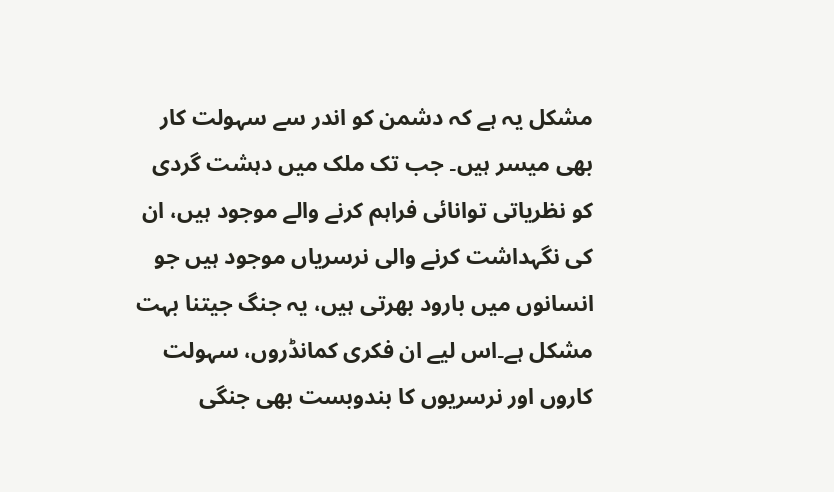مشکل یہ ہے کہ دشمن کو اندر سے سہولت کار بھی میسر ہیں۔ جب تک ملک میں دہشت گردی کو نظریاتی توانائی فراہم کرنے والے موجود ہیں، ان کی نگہداشت کرنے والی نرسریاں موجود ہیں جو انسانوں میں بارود بھرتی ہیں، یہ جنگ جیتنا بہت مشکل ہے۔اس لیے ان فکری کمانڈروں، سہولت کاروں اور نرسریوں کا بندوبست بھی جنگی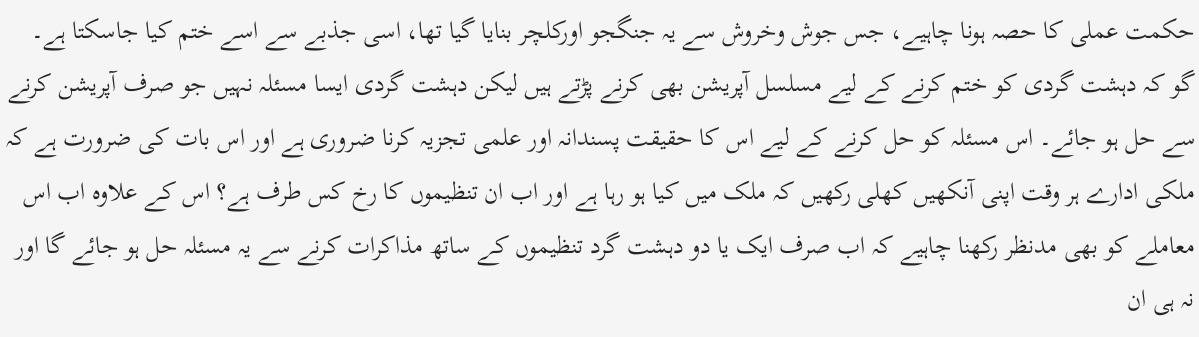حکمت عملی کا حصہ ہونا چاہیے، جس جوش وخروش سے یہ جنگجو اورکلچر بنایا گیا تھا، اسی جذبے سے اسے ختم کیا جاسکتا ہے۔
گو کہ دہشت گردی کو ختم کرنے کے لیے مسلسل آپریشن بھی کرنے پڑتے ہیں لیکن دہشت گردی ایسا مسئلہ نہیں جو صرف آپریشن کرنے سے حل ہو جائے۔ اس مسئلہ کو حل کرنے کے لیے اس کا حقیقت پسندانہ اور علمی تجزیہ کرنا ضروری ہے اور اس بات کی ضرورت ہے کہ ملکی ادارے ہر وقت اپنی آنکھیں کھلی رکھیں کہ ملک میں کیا ہو رہا ہے اور اب ان تنظیموں کا رخ کس طرف ہے؟ اس کے علاوہ اب اس معاملے کو بھی مدنظر رکھنا چاہیے کہ اب صرف ایک یا دو دہشت گرد تنظیموں کے ساتھ مذاکرات کرنے سے یہ مسئلہ حل ہو جائے گا اور نہ ہی ان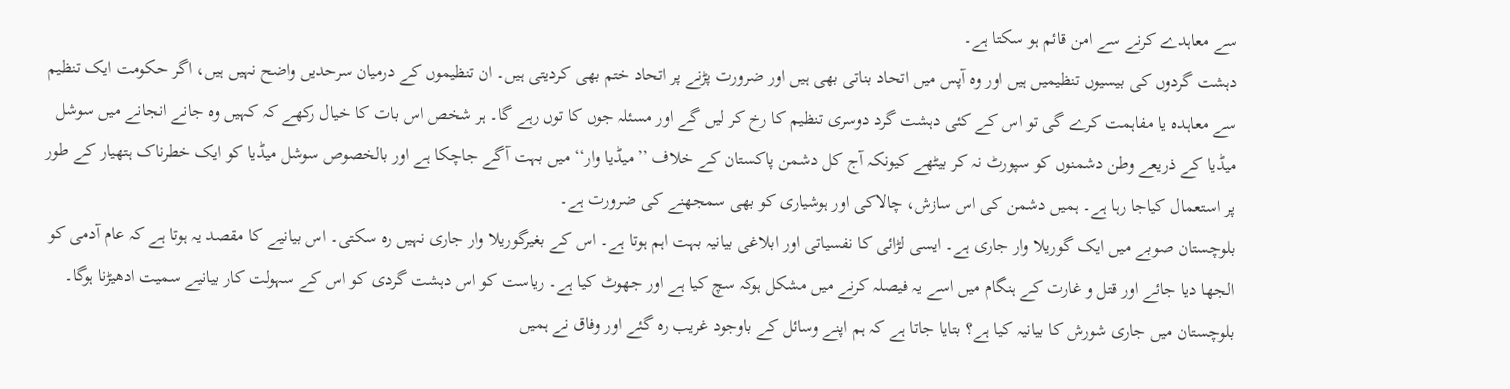سے معاہدے کرنے سے امن قائم ہو سکتا ہے۔
دہشت گردوں کی بیسیوں تنظیمیں ہیں اور وہ آپس میں اتحاد بناتی بھی ہیں اور ضرورت پڑنے پر اتحاد ختم بھی کردیتی ہیں۔ ان تنظیموں کے درمیان سرحدیں واضح نہیں ہیں، اگر حکومت ایک تنظیم سے معاہدہ یا مفاہمت کرے گی تو اس کے کئی دہشت گرد دوسری تنظیم کا رخ کر لیں گے اور مسئلہ جوں کا توں رہے گا۔ ہر شخص اس بات کا خیال رکھے کہ کہیں وہ جانے انجانے میں سوشل میڈیا کے ذریعے وطن دشمنوں کو سپورٹ نہ کر بیٹھے کیونکہ آج کل دشمن پاکستان کے خلاف ’’میڈیا وار‘‘ میں بہت آگے جاچکا ہے اور بالخصوص سوشل میڈیا کو ایک خطرناک ہتھیار کے طور پر استعمال کیاجا رہا ہے۔ ہمیں دشمن کی اس سازش، چالاکی اور ہوشیاری کو بھی سمجھنے کی ضرورت ہے۔
بلوچستان صوبے میں ایک گوریلا وار جاری ہے۔ ایسی لڑائی کا نفسیاتی اور ابلاغی بیانیہ بہت اہم ہوتا ہے۔ اس کے بغیرگوریلا وار جاری نہیں رہ سکتی۔ اس بیانیے کا مقصد یہ ہوتا ہے کہ عام آدمی کو الجھا دیا جائے اور قتل و غارت کے ہنگام میں اسے یہ فیصلہ کرنے میں مشکل ہوکہ سچ کیا ہے اور جھوٹ کیا ہے۔ ریاست کو اس دہشت گردی کو اس کے سہولت کار بیانیے سمیت ادھیڑنا ہوگا۔ بلوچستان میں جاری شورش کا بیانیہ کیا ہے؟ بتایا جاتا ہے کہ ہم اپنے وسائل کے باوجود غریب رہ گئے اور وفاق نے ہمیں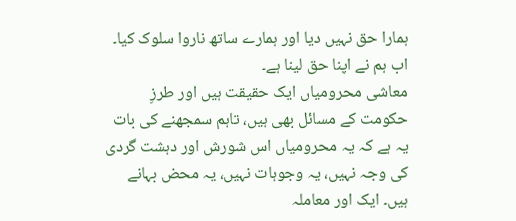ہمارا حق نہیں دیا اور ہمارے ساتھ ناروا سلوک کیا۔ اب ہم نے اپنا حق لینا ہے۔
معاشی محرومیاں ایک حقیقت ہیں اور طرزِ حکومت کے مسائل بھی ہیں، تاہم سمجھنے کی بات یہ ہے کہ یہ محرومیاں اس شورش اور دہشت گردی کی وجہ نہیں، یہ وجوہات نہیں، یہ محض بہانے ہیں۔ ایک اور معاملہ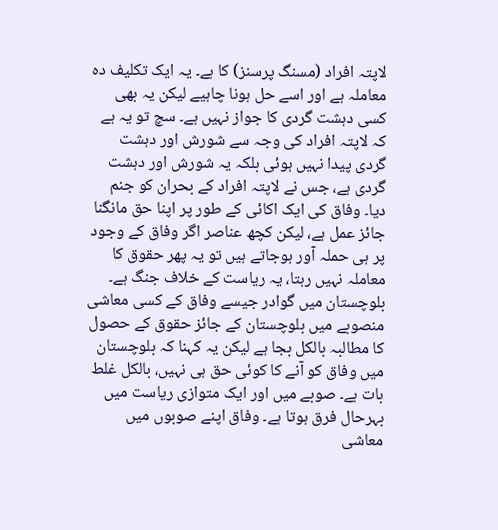لاپتہ افراد (مسنگ پرسنز) کا ہے۔ یہ ایک تکلیف دہ معاملہ ہے اور اسے حل ہونا چاہیے لیکن یہ بھی کسی دہشت گردی کا جواز نہیں ہے۔ سچ تو یہ ہے کہ لاپتہ افراد کی وجہ سے شورش اور دہشت گردی پیدا نہیں ہوئی بلکہ یہ شورش اور دہشت گردی ہے، جس نے لاپتہ افراد کے بحران کو جنم دیا۔ وفاق کی ایک اکائی کے طور پر اپنا حق مانگنا جائز عمل ہے، لیکن کچھ عناصر اگر وفاق کے وجود پر ہی حملہ آور ہوجاتے ہیں تو یہ پھر حقوق کا معاملہ نہیں رہتا، یہ ریاست کے خلاف جنگ ہے۔
بلوچستان میں گوادر جیسے وفاق کے کسی معاشی منصوبے میں بلوچستان کے جائز حقوق کے حصول کا مطالبہ بالکل بجا ہے لیکن یہ کہنا کہ بلوچستان میں وفاق کو آنے کا کوئی حق ہی نہیں، بالکل غلط بات ہے۔ صوبے میں اور ایک متوازی ریاست میں بہرحال فرق ہوتا ہے۔ وفاق اپنے صوبوں میں معاشی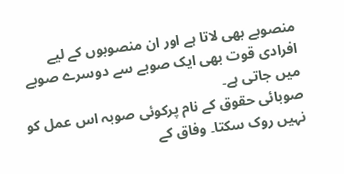منصوبے بھی لاتا ہے اور ان منصوبوں کے لیے افرادی قوت بھی ایک صوبے سے دوسرے صوبے میں جاتی ہے۔
صوبائی حقوق کے نام پرکوئی صوبہ اس عمل کو نہیں روک سکتا۔ وفاق کے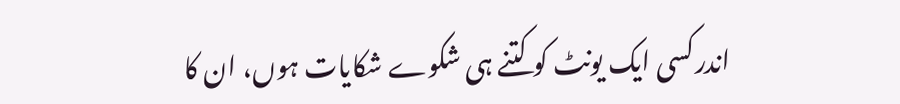اندرکسی ایک یونٹ کو کتنے ہی شکوے شکایات ہوں، ان کا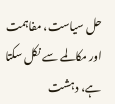حل سیاست، مفاہمت اور مکالمے سے نکل سکتا ہے، دہشت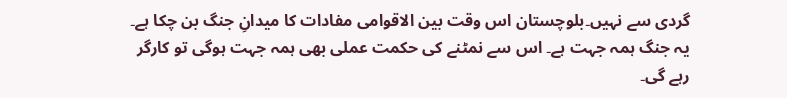گردی سے نہیں۔بلوچستان اس وقت بین الاقوامی مفادات کا میدانِ جنگ بن چکا ہے۔ یہ جنگ ہمہ جہت ہے۔ اس سے نمٹنے کی حکمت عملی بھی ہمہ جہت ہوگی تو کارگر رہے گی۔